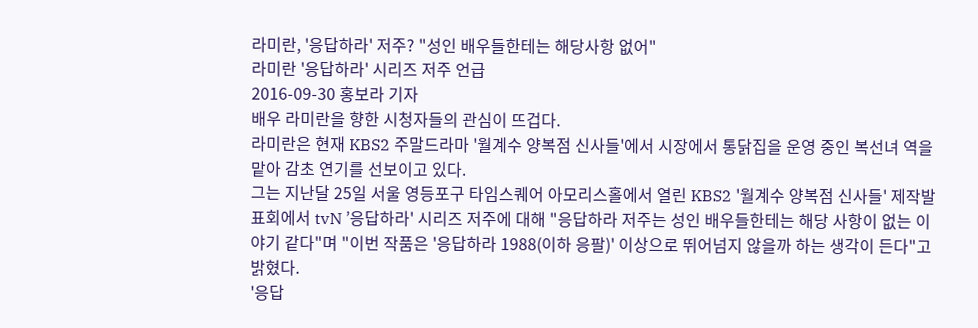라미란, '응답하라' 저주? "성인 배우들한테는 해당사항 없어"
라미란 '응답하라' 시리즈 저주 언급
2016-09-30 홍보라 기자
배우 라미란을 향한 시청자들의 관심이 뜨겁다.
라미란은 현재 KBS2 주말드라마 '월계수 양복점 신사들'에서 시장에서 통닭집을 운영 중인 복선녀 역을 맡아 감초 연기를 선보이고 있다.
그는 지난달 25일 서울 영등포구 타임스퀘어 아모리스홀에서 열린 KBS2 '월계수 양복점 신사들' 제작발표회에서 tvN ’응답하라' 시리즈 저주에 대해 "응답하라 저주는 성인 배우들한테는 해당 사항이 없는 이야기 같다"며 "이번 작품은 '응답하라 1988(이하 응팔)' 이상으로 뛰어넘지 않을까 하는 생각이 든다"고 밝혔다.
'응답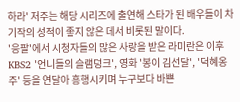하라' 저주는 해당 시리즈에 출연해 스타가 된 배우들이 차기작의 성적이 좋지 않은 데서 비롯된 말이다.
'응팔'에서 시청자들의 많은 사랑을 받은 라미란은 이후 KBS2 '언니들의 슬램덩크', 영화 '봉이 김선달', '덕혜옹주' 등을 연달아 흥행시키며 누구보다 바쁜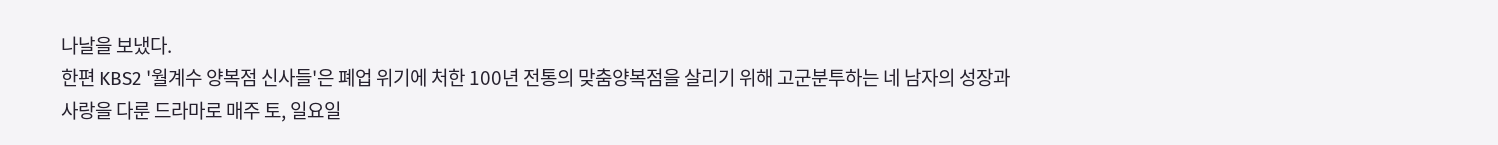나날을 보냈다.
한편 KBS2 '월계수 양복점 신사들'은 폐업 위기에 처한 100년 전통의 맞춤양복점을 살리기 위해 고군분투하는 네 남자의 성장과 사랑을 다룬 드라마로 매주 토, 일요일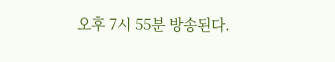오후 7시 55분 방송된다.